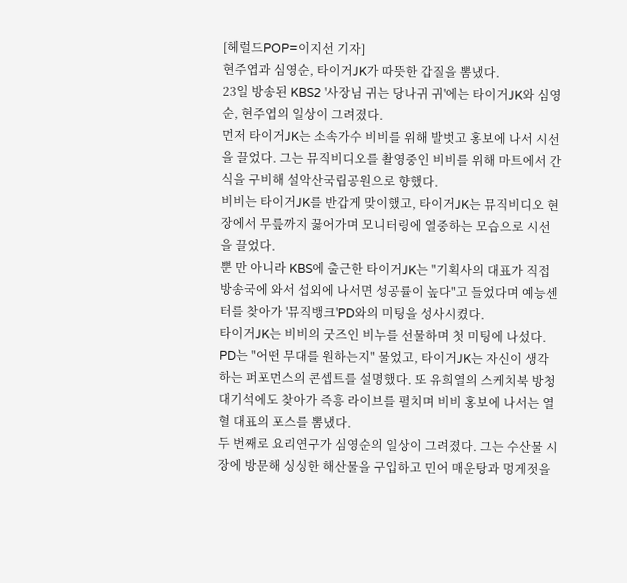[헤럴드POP=이지선 기자]
현주엽과 심영순, 타이거JK가 따뜻한 갑질을 뽐냈다.
23일 방송된 KBS2 '사장님 귀는 당나귀 귀'에는 타이거JK와 심영순, 현주엽의 일상이 그려졌다.
먼저 타이거JK는 소속가수 비비를 위해 발벗고 홍보에 나서 시선을 끌었다. 그는 뮤직비디오를 촬영중인 비비를 위해 마트에서 간식을 구비해 설악산국립공원으로 향했다.
비비는 타이거JK를 반갑게 맞이했고, 타이거JK는 뮤직비디오 현장에서 무릎까지 꿇어가며 모니터링에 열중하는 모습으로 시선을 끌었다.
뿐 만 아니라 KBS에 출근한 타이거JK는 "기획사의 대표가 직접 방송국에 와서 섭외에 나서면 성공률이 높다"고 들었다며 예능센터를 찾아가 '뮤직뱅크'PD와의 미팅을 성사시켰다.
타이거JK는 비비의 굿즈인 비누를 선물하며 첫 미팅에 나섰다. PD는 "어떤 무대를 원하는지" 물었고, 타이거JK는 자신이 생각하는 퍼포먼스의 콘셉트를 설명했다. 또 유희열의 스케치북 방청 대기석에도 찾아가 즉흥 라이브를 펼치며 비비 홍보에 나서는 열혈 대표의 포스를 뽐냈다.
두 번째로 요리연구가 심영순의 일상이 그려졌다. 그는 수산물 시장에 방문해 싱싱한 해산물을 구입하고 민어 매운탕과 멍게젓을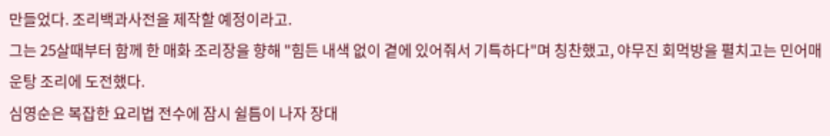만들었다. 조리백과사전을 제작할 예정이라고.
그는 25살때부터 함께 한 매화 조리장을 향해 "힘든 내색 없이 곁에 있어줘서 기특하다"며 칭찬했고, 야무진 회먹방을 펼치고는 민어매운탕 조리에 도전했다.
심영순은 복잡한 요리법 전수에 잠시 쉴틈이 나자 장대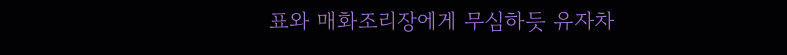표와 매화조리장에게 무심하듯 유자차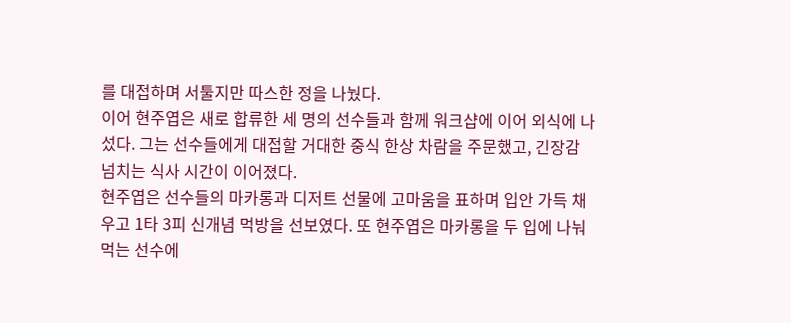를 대접하며 서툴지만 따스한 정을 나눴다.
이어 현주엽은 새로 합류한 세 명의 선수들과 함께 워크샵에 이어 외식에 나섰다. 그는 선수들에게 대접할 거대한 중식 한상 차람을 주문했고, 긴장감 넘치는 식사 시간이 이어졌다.
현주엽은 선수들의 마카롱과 디저트 선물에 고마움을 표하며 입안 가득 채우고 1타 3피 신개념 먹방을 선보였다. 또 현주엽은 마카롱을 두 입에 나눠먹는 선수에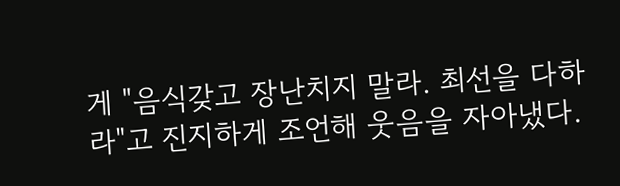게 "음식갖고 장난치지 말라. 최선을 다하라"고 진지하게 조언해 웃음을 자아냈다.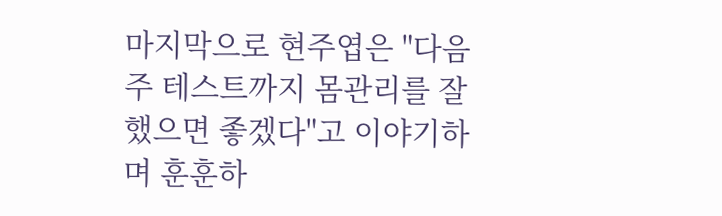마지막으로 현주엽은 "다음주 테스트까지 몸관리를 잘했으면 좋겠다"고 이야기하며 훈훈하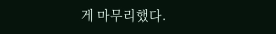게 마무리했다.